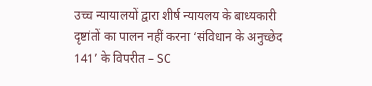उच्च न्यायालयों द्वारा शीर्ष न्यायलय के बाध्यकारी दृष्टांतों का पालन नहीं करना ‘संविधान के अनुच्छेद 141’ के विपरीत – SC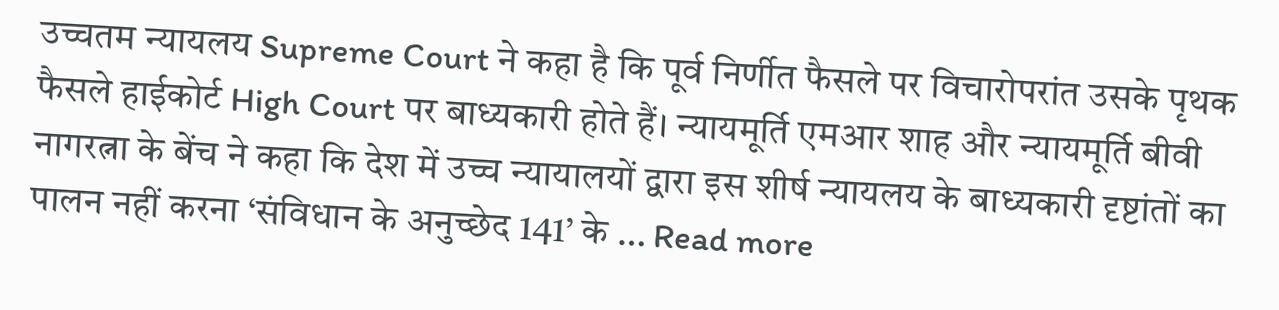उच्चतम न्यायलय Supreme Court ने कहा है कि पूर्व निर्णीत फैसले पर विचारोपरांत उसके पृथक फैसले हाईकोर्ट High Court पर बाध्यकारी होते हैं। न्यायमूर्ति एमआर शाह और न्यायमूर्ति बीवी नागरत्ना के बेंच ने कहा कि देश में उच्च न्यायालयों द्वारा इस शीर्ष न्यायलय के बाध्यकारी दृष्टांतों का पालन नहीं करना ‘संविधान के अनुच्छेद 141’ के … Read more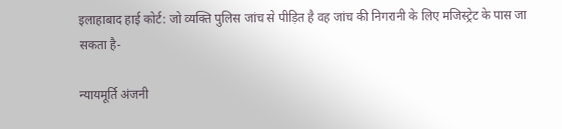इलाहाबाद हाई कोर्ट: जो व्यक्ति पुलिस जांच से पीड़ित है वह जांच की निगरानी के लिए मजिस्ट्रेट के पास जा सकता है-

न्यायमूर्ति अंजनी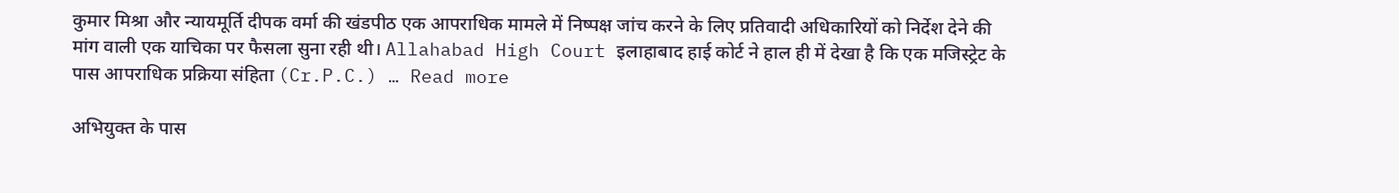कुमार मिश्रा और न्यायमूर्ति दीपक वर्मा की खंडपीठ एक आपराधिक मामले में निष्पक्ष जांच करने के लिए प्रतिवादी अधिकारियों को निर्देश देने की मांग वाली एक याचिका पर फैसला सुना रही थी। Allahabad High Court इलाहाबाद हाई कोर्ट ने हाल ही में देखा है कि एक मजिस्ट्रेट के पास आपराधिक प्रक्रिया संहिता (Cr.P.C.) … Read more

अभियुक्त के पास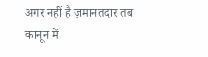अगर नहीं है ज़मानतदार तब कानून में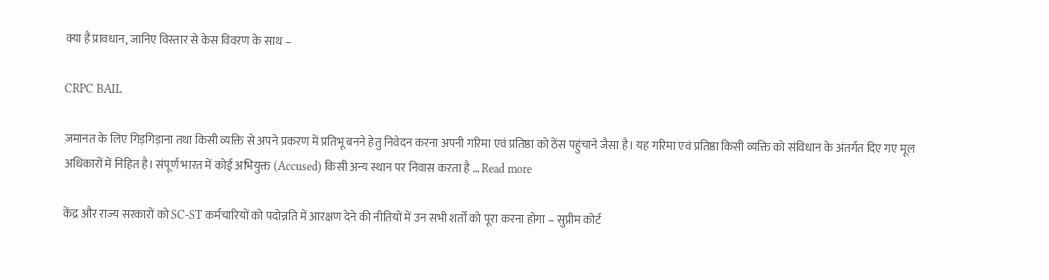क्या है प्रावधान, जानिए विस्तार से केस विवरण के साथ –

CRPC BAIL

ज़मानत के लिए गिड़गिड़ाना तथा किसी व्यक्ति से अपने प्रकरण में प्रतिभू बनने हेतु निवेदन करना अपनी गरिमा एवं प्रतिष्ठा को ठेंस पहुंचाने जैसा है। यह गरिमा एवं प्रतिष्ठा किसी व्यक्ति को संविधान के अंतर्गत दिए गए मूल अधिकारों में निहित है। संपूर्ण भारत में कोई अभियुक्त (Accused) किसी अन्य स्थान पर निवास करता है … Read more

केंद्र और राज्य सरकारों को SC-ST कर्मचारियों को पदोन्नति में आरक्षण देने की नीतियों में उन सभी शर्तों को पूरा करना होगा – सुप्रीम कोर्ट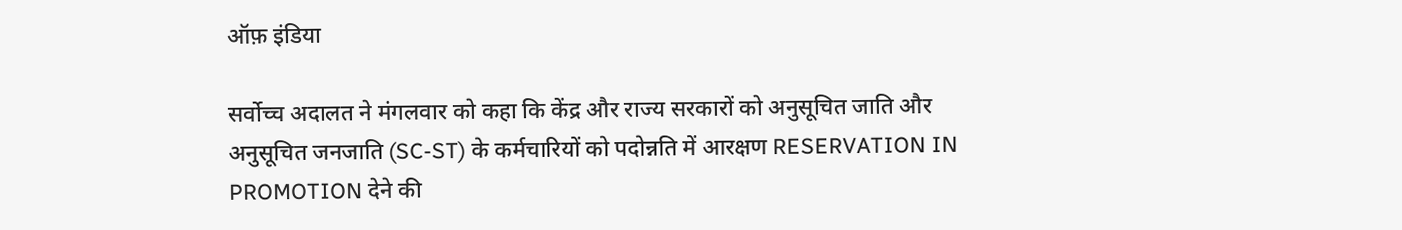ऑफ़ इंडिया

सर्वोच्च अदालत ने मंगलवार को कहा कि केंद्र और राज्य सरकारों को अनुसूचित जाति और अनुसूचित जनजाति (SC-ST) के कर्मचारियों को पदोन्नति में आरक्षण RESERVATION IN PROMOTION देने की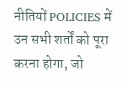नीतियों POLICIES में उन सभी शर्तों को पूरा करना होगा, जो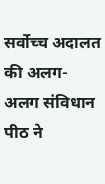सर्वोच्च अदालत की अलग-अलग संविधान पीठ ने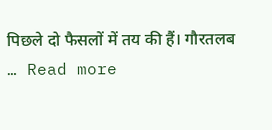पिछले दो फैसलों में तय की हैं। गौरतलब … Read more